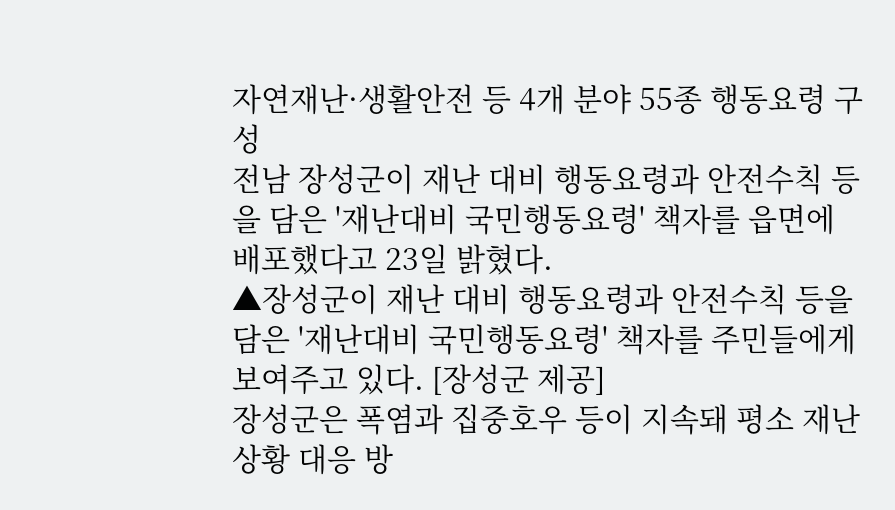자연재난·생활안전 등 4개 분야 55종 행동요령 구성
전남 장성군이 재난 대비 행동요령과 안전수칙 등을 담은 '재난대비 국민행동요령' 책자를 읍면에 배포했다고 23일 밝혔다.
▲장성군이 재난 대비 행동요령과 안전수칙 등을 담은 '재난대비 국민행동요령' 책자를 주민들에게 보여주고 있다. [장성군 제공]
장성군은 폭염과 집중호우 등이 지속돼 평소 재난상황 대응 방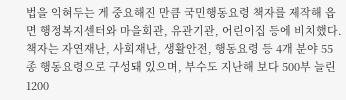법을 익혀두는 게 중요해진 만큼 국민행동요령 책자를 제작해 읍면 행정복지센터와 마을회관, 유관기관, 어린이집 등에 비치했다.
책자는 자연재난, 사회재난, 생활안전, 행동요령 등 4개 분야 55종 행동요령으로 구성돼 있으며, 부수도 지난해 보다 500부 늘린 1200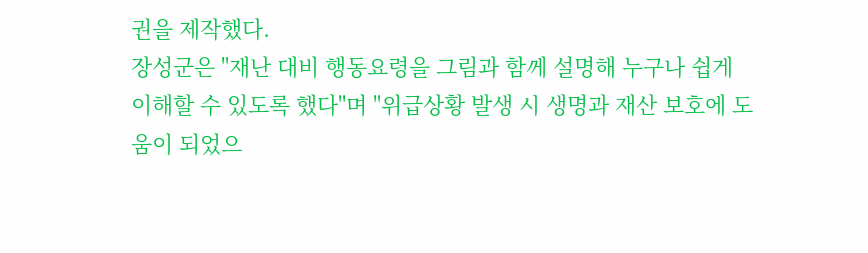권을 제작했다.
장성군은 "재난 대비 행동요령을 그림과 함께 설명해 누구나 쉽게 이해할 수 있도록 했다"며 "위급상황 발생 시 생명과 재산 보호에 도움이 되었으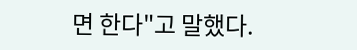면 한다"고 말했다.